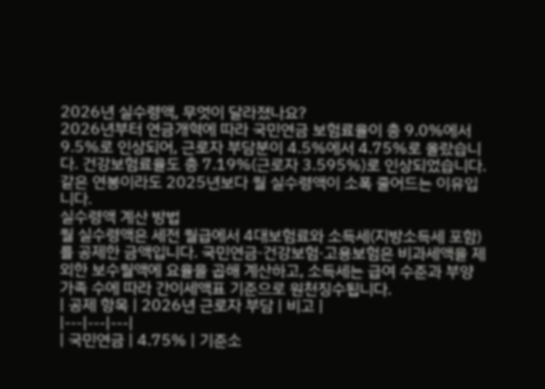2026년 실수령액, 무엇이 달라졌나요?
2026년부터 연금개혁에 따라 국민연금 보험료율이 총 9.0%에서 9.5%로 인상되어, 근로자 부담분이 4.5%에서 4.75%로 올랐습니다. 건강보험료율도 총 7.19%(근로자 3.595%)로 인상되었습니다. 같은 연봉이라도 2025년보다 월 실수령액이 소폭 줄어드는 이유입니다.
실수령액 계산 방법
월 실수령액은 세전 월급에서 4대보험료와 소득세(지방소득세 포함)를 공제한 금액입니다. 국민연금·건강보험·고용보험은 비과세액을 제외한 보수월액에 요율을 곱해 계산하고, 소득세는 급여 수준과 부양가족 수에 따라 간이세액표 기준으로 원천징수됩니다.
| 공제 항목 | 2026년 근로자 부담 | 비고 |
|---|---|---|
| 국민연금 | 4.75% | 기준소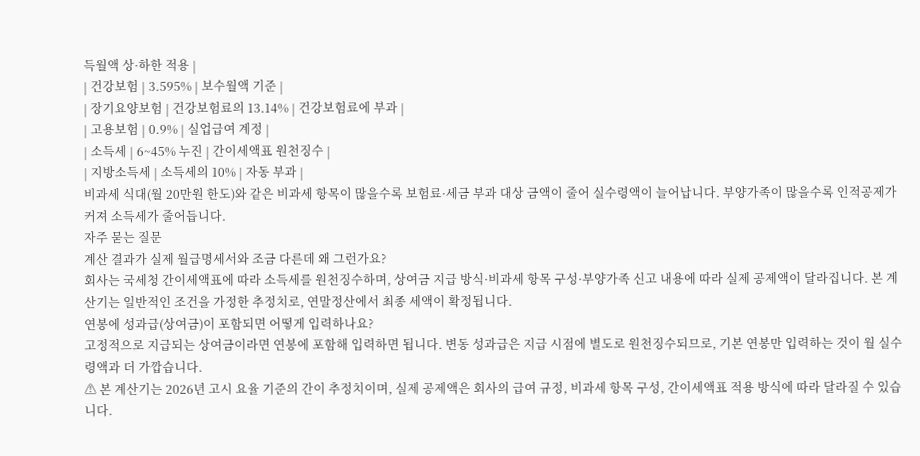득월액 상·하한 적용 |
| 건강보험 | 3.595% | 보수월액 기준 |
| 장기요양보험 | 건강보험료의 13.14% | 건강보험료에 부과 |
| 고용보험 | 0.9% | 실업급여 계정 |
| 소득세 | 6~45% 누진 | 간이세액표 원천징수 |
| 지방소득세 | 소득세의 10% | 자동 부과 |
비과세 식대(월 20만원 한도)와 같은 비과세 항목이 많을수록 보험료·세금 부과 대상 금액이 줄어 실수령액이 늘어납니다. 부양가족이 많을수록 인적공제가 커져 소득세가 줄어듭니다.
자주 묻는 질문
계산 결과가 실제 월급명세서와 조금 다른데 왜 그런가요?
회사는 국세청 간이세액표에 따라 소득세를 원천징수하며, 상여금 지급 방식·비과세 항목 구성·부양가족 신고 내용에 따라 실제 공제액이 달라집니다. 본 계산기는 일반적인 조건을 가정한 추정치로, 연말정산에서 최종 세액이 확정됩니다.
연봉에 성과급(상여금)이 포함되면 어떻게 입력하나요?
고정적으로 지급되는 상여금이라면 연봉에 포함해 입력하면 됩니다. 변동 성과급은 지급 시점에 별도로 원천징수되므로, 기본 연봉만 입력하는 것이 월 실수령액과 더 가깝습니다.
⚠ 본 계산기는 2026년 고시 요율 기준의 간이 추정치이며, 실제 공제액은 회사의 급여 규정, 비과세 항목 구성, 간이세액표 적용 방식에 따라 달라질 수 있습니다.